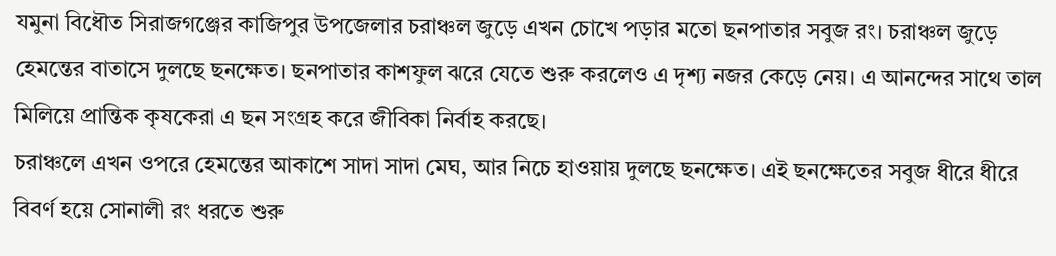যমুনা বিধৌত সিরাজগঞ্জের কাজিপুর উপজেলার চরাঞ্চল জুড়ে এখন চোখে পড়ার মতো ছনপাতার সবুজ রং। চরাঞ্চল জুড়ে হেমন্তের বাতাসে দুলছে ছনক্ষেত। ছনপাতার কাশফুল ঝরে যেতে শুরু করলেও এ দৃশ্য নজর কেড়ে নেয়। এ আনন্দের সাথে তাল মিলিয়ে প্রান্তিক কৃষকেরা এ ছন সংগ্রহ করে জীবিকা নির্বাহ করছে।
চরাঞ্চলে এখন ওপরে হেমন্তের আকাশে সাদা সাদা মেঘ, আর নিচে হাওয়ায় দুলছে ছনক্ষেত। এই ছনক্ষেতের সবুজ ধীরে ধীরে বিবর্ণ হয়ে সোনালী রং ধরতে শুরু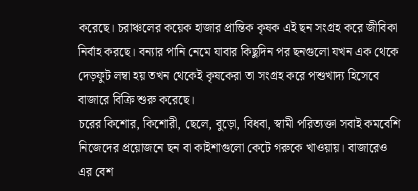করেছে। চরাঞ্চলের কয়েক হাজার প্রান্তিক কৃষক এই ছন সংগ্রহ করে জীবিকা নির্বাহ করছে। বন্যার পানি নেমে যাবার কিছুদিন পর ছনগুলো যখন এক থেকে দেড়ফুট লম্বা হয় তখন থেকেই কৃষকেরা তা সংগ্রহ করে পশুখাদ্য হিসেবে বাজারে বিক্রি শুরু করেছে।
চরের কিশোর, কিশোরী, ছেলে, বুড়ো, বিধবা, স্বামী পরিত্যক্তা সবাই কমবেশি নিজেদের প্রয়োজনে ছন বা কাইশাগুলো কেটে গরুকে খাওয়ায়। বাজারেও এর বেশ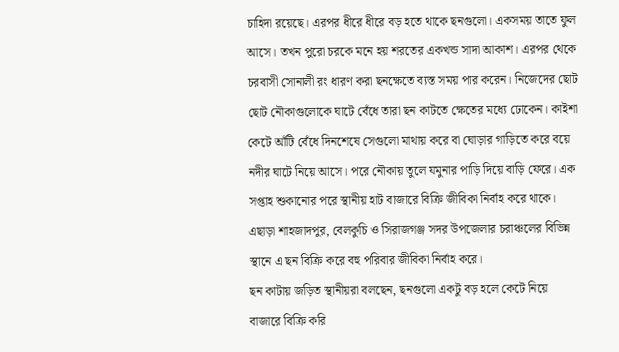চাহিদা রয়েছে। এরপর ধীরে ধীরে বড় হতে থাকে ছনগুলো। একসময় তাতে ফুল আসে। তখন পুরো চরকে মনে হয় শরতের একখন্ড সাদা আকাশ। এরপর থেকে চরবাসী সোনালী রং ধারণ করা ছনক্ষেতে ব্যস্ত সময় পার করেন। নিজেদের ছোট ছোট নৌকাগুলোকে ঘাটে বেঁধে তারা ছন কাটতে ক্ষেতের মধ্যে ঢোকেন। কাইশা কেটে আঁটি বেঁধে দিনশেষে সেগুলো মাথায় করে বা ঘোড়ার গাড়িতে করে বয়ে নদীর ঘাটে নিয়ে আসে। পরে নৌকায় তুলে যমুনার পাড়ি দিয়ে বাড়ি ফেরে। এক সপ্তাহ শুকানোর পরে স্থানীয় হাট বাজারে বিক্রি জীবিকা নির্বাহ করে থাকে। এছাড়া শাহজাদপুর, বেলকুচি ও সিরাজগঞ্জ সদর উপজেলার চরাঞ্চলের বিভিন্ন স্থানে এ ছন বিক্রি করে বহু পরিবার জীবিকা নির্বাহ করে।
ছন কাটায় জড়িত স্থানীয়রা বলছেন, ছনগুলো একটু বড় হলে কেটে নিয়ে বাজারে বিক্রি করি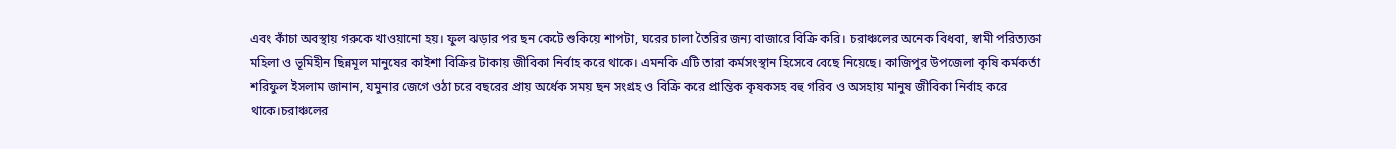এবং কাঁচা অবস্থায় গরুকে খাওয়ানো হয়। ফুল ঝড়ার পর ছন কেটে শুকিয়ে শাপটা, ঘরের চালা তৈরির জন্য বাজারে বিক্রি করি। চরাঞ্চলের অনেক বিধবা, স্বামী পরিত্যক্তা মহিলা ও ভূমিহীন ছিন্নমূল মানুষের কাইশা বিক্রির টাকায় জীবিকা নির্বাহ করে থাকে। এমনকি এটি তারা কর্মসংস্থান হিসেবে বেছে নিয়েছে। কাজিপুর উপজেলা কৃষি কর্মকর্তা শরিফুল ইসলাম জানান, যমুনার জেগে ওঠা চরে বছরের প্রায় অর্ধেক সময় ছন সংগ্রহ ও বিক্রি করে প্রান্তিক কৃষকসহ বহু গরিব ও অসহায় মানুষ জীবিকা নির্বাহ করে থাকে।চরাঞ্চলের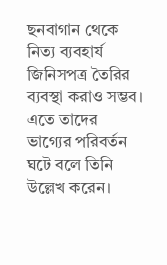ছনবাগান থেকে নিত্য ব্যবহার্য জিনিসপত্র তৈরির ব্যবস্থা করাও সম্ভব। এতে তাদের ভাগ্যের পরিবর্তন ঘটে বলে তিনি উল্লেখ করেন।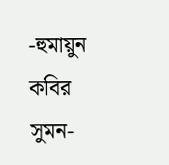-হুমায়ুন কবির সুমন-